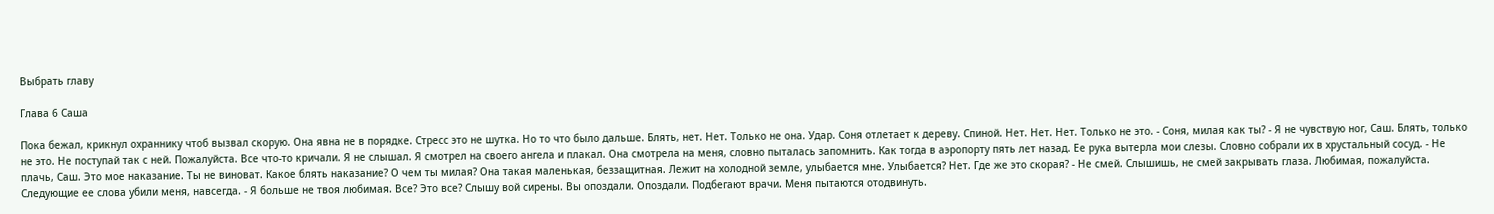Выбрать главу

Глава 6 Саша

Пока бежал, крикнул охраннику чтоб вызвал скорую. Она явна не в порядке. Стресс это не шутка. Но то что было дальше. Блять, нет. Нет. Только не она. Удар. Соня отлетает к дереву. Спиной. Нет. Нет. Нет. Только не это. - Соня, милая как ты? - Я не чувствую ног, Саш. Блять, только не это. Не поступай так с ней. Пожалуйста. Все что-то кричали. Я не слышал. Я смотрел на своего ангела и плакал. Она смотрела на меня, словно пыталась запомнить. Как тогда в аэропорту пять лет назад. Ее рука вытерла мои слезы. Словно собрали их в хрустальный сосуд. - Не плачь, Саш. Это мое наказание. Ты не виноват. Какое блять наказание? О чем ты милая? Она такая маленькая, беззащитная. Лежит на холодной земле, улыбается мне. Улыбается? Нет. Где же это скорая? - Не смей. Слышишь, не смей закрывать глаза. Любимая, пожалуйста. Следующие ее слова убили меня, навсегда. - Я больше не твоя любимая. Все? Это все? Слышу вой сирены. Вы опоздали. Опоздали. Подбегают врачи. Меня пытаются отодвинуть.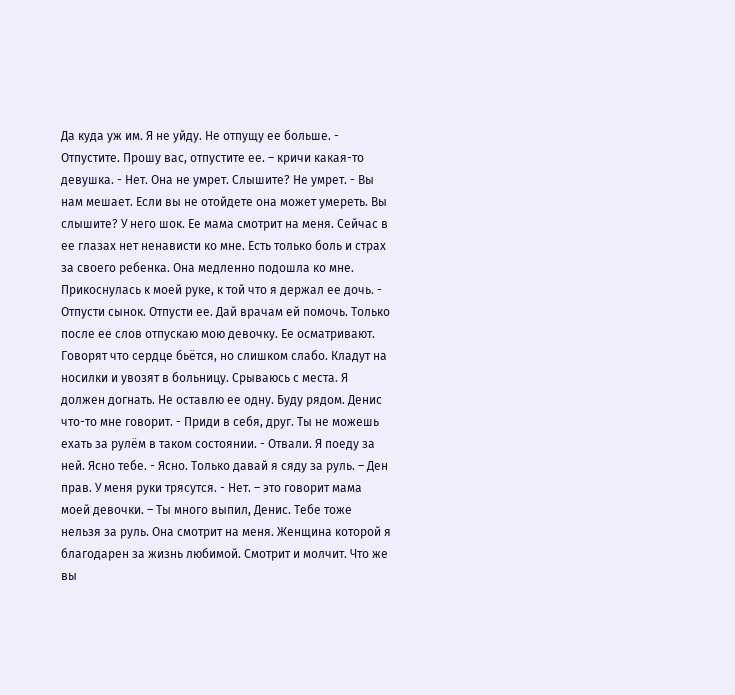Да куда уж им. Я не уйду. Не отпущу ее больше. - Отпустите. Прошу вас, отпустите ее. – кричи какая-то девушка. - Нет. Она не умрет. Слышите? Не умрет. - Вы нам мешает. Если вы не отойдете она может умереть. Вы слышите? У него шок. Ее мама смотрит на меня. Сейчас в ее глазах нет ненависти ко мне. Есть только боль и страх за своего ребенка. Она медленно подошла ко мне. Прикоснулась к моей руке, к той что я держал ее дочь. - Отпусти сынок. Отпусти ее. Дай врачам ей помочь. Только после ее слов отпускаю мою девочку. Ее осматривают. Говорят что сердце бьётся, но слишком слабо. Кладут на носилки и увозят в больницу. Срываюсь с места. Я должен догнать. Не оставлю ее одну. Буду рядом. Денис что-то мне говорит. - Приди в себя, друг. Ты не можешь ехать за рулём в таком состоянии. - Отвали. Я поеду за ней. Ясно тебе. - Ясно. Только давай я сяду за руль. – Ден прав. У меня руки трясутся. - Нет. – это говорит мама моей девочки. – Ты много выпил, Денис. Тебе тоже нельзя за руль. Она смотрит на меня. Женщина которой я благодарен за жизнь любимой. Смотрит и молчит. Что же вы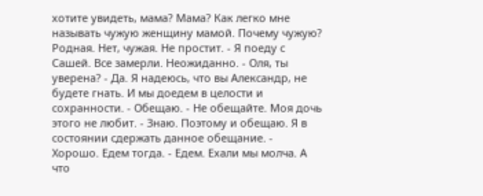хотите увидеть, мама? Мама? Как легко мне называть чужую женщину мамой. Почему чужую? Родная. Нет, чужая. Не простит. - Я поеду с Сашей. Все замерли. Неожиданно. - Оля, ты уверена? - Да. Я надеюсь, что вы Александр, не будете гнать. И мы доедем в целости и сохранности. - Обещаю. - Не обещайте. Моя дочь этого не любит. - Знаю. Поэтому и обещаю. Я в состоянии сдержать данное обещание. - Хорошо. Едем тогда. - Едем. Ехали мы молча. А что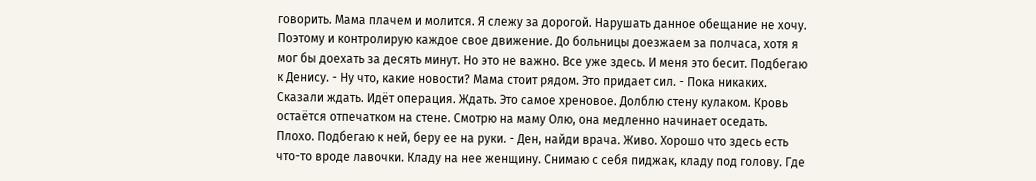говорить. Мама плачем и молится. Я слежу за дорогой. Нарушать данное обещание не хочу. Поэтому и контролирую каждое свое движение. До больницы доезжаем за полчаса, хотя я мог бы доехать за десять минут. Но это не важно. Все уже здесь. И меня это бесит. Подбегаю к Денису. - Ну что, какие новости? Мама стоит рядом. Это придает сил. - Пока никаких. Сказали ждать. Идёт операция. Ждать. Это самое хреновое. Долблю стену кулаком. Кровь остаётся отпечатком на стене. Смотрю на маму Олю, она медленно начинает оседать. Плохо. Подбегаю к ней, беру ее на руки. - Ден, найди врача. Живо. Хорошо что здесь есть что-то вроде лавочки. Кладу на нее женщину. Снимаю с себя пиджак, кладу под голову. Где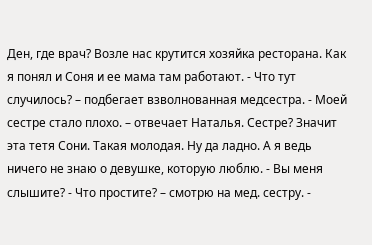Ден, где врач? Возле нас крутится хозяйка ресторана. Как я понял и Соня и ее мама там работают. - Что тут случилось? – подбегает взволнованная медсестра. - Моей сестре стало плохо. – отвечает Наталья. Сестре? Значит эта тетя Сони. Такая молодая. Ну да ладно. А я ведь ничего не знаю о девушке, которую люблю. - Вы меня слышите? - Что простите? – смотрю на мед. сестру. -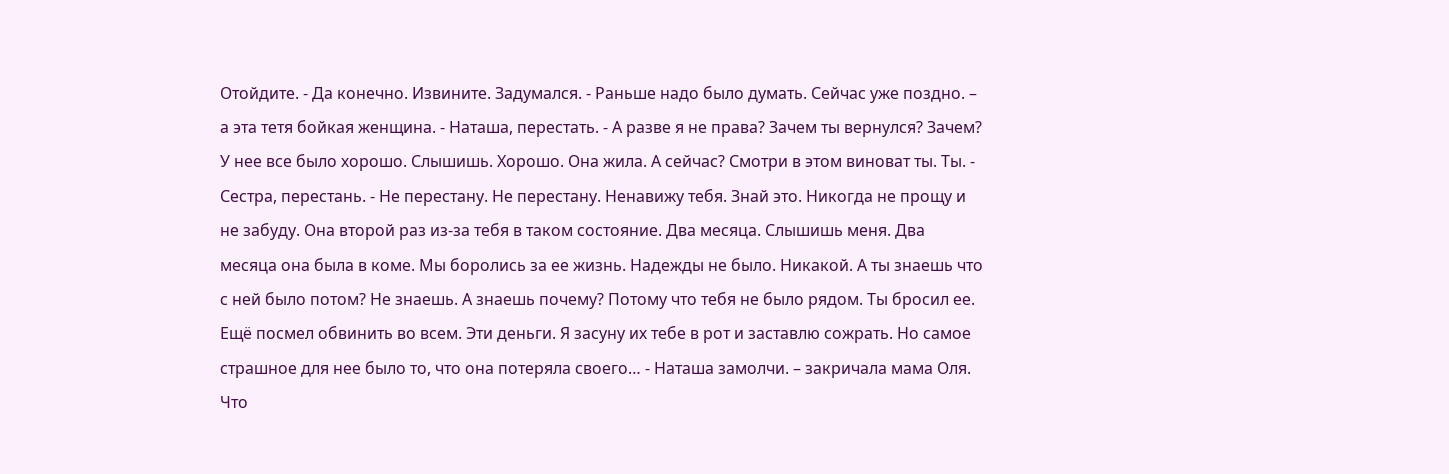Отойдите. - Да конечно. Извините. Задумался. - Раньше надо было думать. Сейчас уже поздно. – а эта тетя бойкая женщина. - Наташа, перестать. - А разве я не права? Зачем ты вернулся? Зачем? У нее все было хорошо. Слышишь. Хорошо. Она жила. А сейчас? Смотри в этом виноват ты. Ты. - Сестра, перестань. - Не перестану. Не перестану. Ненавижу тебя. Знай это. Никогда не прощу и не забуду. Она второй раз из-за тебя в таком состояние. Два месяца. Слышишь меня. Два месяца она была в коме. Мы боролись за ее жизнь. Надежды не было. Никакой. А ты знаешь что с ней было потом? Не знаешь. А знаешь почему? Потому что тебя не было рядом. Ты бросил ее. Ещё посмел обвинить во всем. Эти деньги. Я засуну их тебе в рот и заставлю сожрать. Но самое страшное для нее было то, что она потеряла своего… - Наташа замолчи. – закричала мама Оля. Что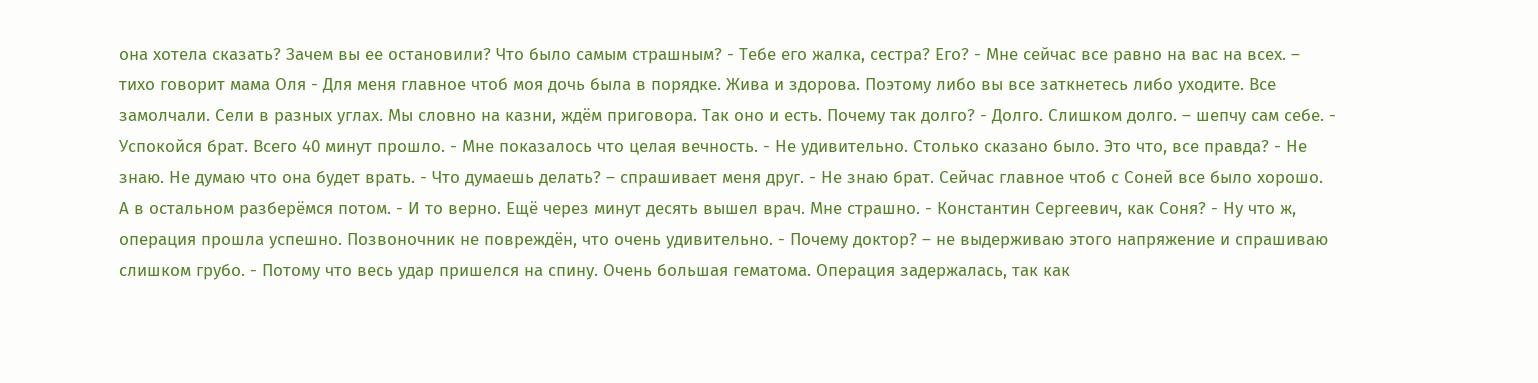она хотела сказать? Зачем вы ее остановили? Что было самым страшным? - Тебе его жалка, сестра? Его? - Мне сейчас все равно на вас на всех. – тихо говорит мама Оля - Для меня главное чтоб моя дочь была в порядке. Жива и здорова. Поэтому либо вы все заткнетесь либо уходите. Все замолчали. Сели в разных углах. Мы словно на казни, ждём приговора. Так оно и есть. Почему так долго? - Долго. Слишком долго. – шепчу сам себе. - Успокойся брат. Всего 40 минут прошло. - Мне показалось что целая вечность. - Не удивительно. Столько сказано было. Это что, все правда? - Не знаю. Не думаю что она будет врать. - Что думаешь делать? – спрашивает меня друг. - Не знаю брат. Сейчас главное чтоб с Соней все было хорошо. А в остальном разберёмся потом. - И то верно. Ещё через минут десять вышел врач. Мне страшно. - Константин Сергеевич, как Соня? - Ну что ж, операция прошла успешно. Позвоночник не повреждён, что очень удивительно. - Почему доктор? – не выдерживаю этого напряжение и спрашиваю слишком грубо. - Потому что весь удар пришелся на спину. Очень большая гематома. Операция задержалась, так как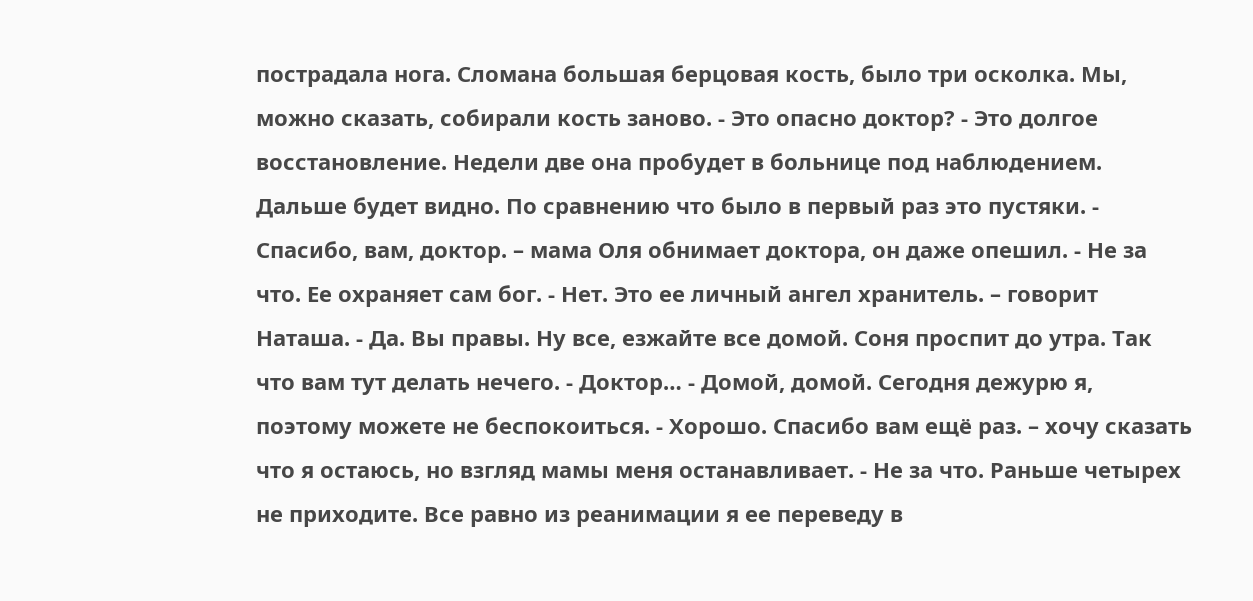пострадала нога. Сломана большая берцовая кость, было три осколка. Мы, можно сказать, собирали кость заново. - Это опасно доктор? - Это долгое восстановление. Недели две она пробудет в больнице под наблюдением. Дальше будет видно. По сравнению что было в первый раз это пустяки. - Спасибо, вам, доктор. – мама Оля обнимает доктора, он даже опешил. - Не за что. Ее охраняет сам бог. - Нет. Это ее личный ангел хранитель. – говорит Наташа. - Да. Вы правы. Ну все, езжайте все домой. Соня проспит до утра. Так что вам тут делать нечего. - Доктор… - Домой, домой. Сегодня дежурю я, поэтому можете не беспокоиться. - Хорошо. Спасибо вам ещё раз. – хочу сказать что я остаюсь, но взгляд мамы меня останавливает. - Не за что. Раньше четырех не приходите. Все равно из реанимации я ее переведу в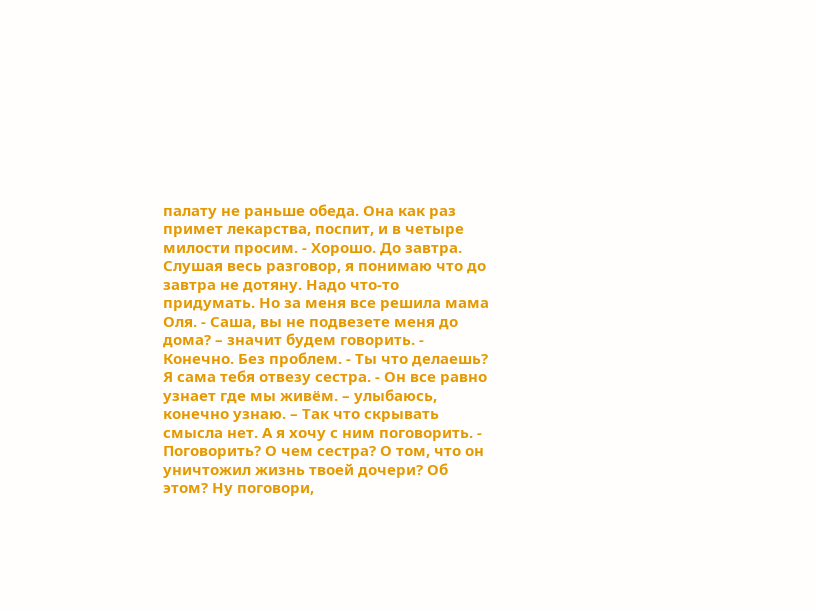палату не раньше обеда. Она как раз примет лекарства, поспит, и в четыре милости просим. - Хорошо. До завтра. Слушая весь разговор, я понимаю что до завтра не дотяну. Надо что-то придумать. Но за меня все решила мама Оля. - Саша, вы не подвезете меня до дома? – значит будем говорить. - Конечно. Без проблем. - Ты что делаешь? Я сама тебя отвезу сестра. - Он все равно узнает где мы живём. – улыбаюсь, конечно узнаю. – Так что скрывать смысла нет. А я хочу с ним поговорить. - Поговорить? О чем сестра? О том, что он уничтожил жизнь твоей дочери? Об этом? Ну поговори,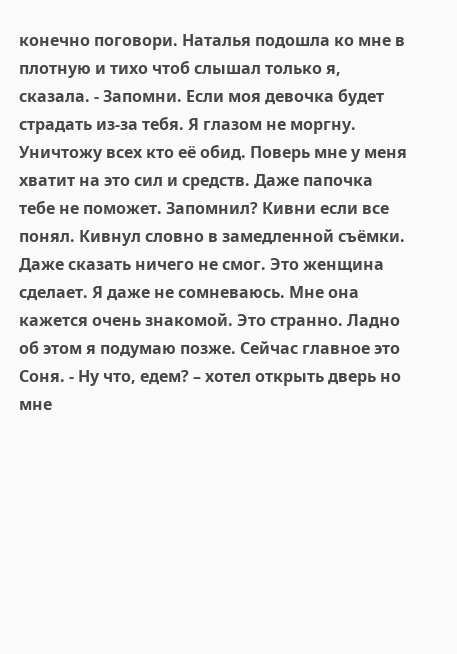конечно поговори. Наталья подошла ко мне в плотную и тихо чтоб слышал только я, сказала. - Запомни. Если моя девочка будет страдать из-за тебя. Я глазом не моргну. Уничтожу всех кто её обид. Поверь мне у меня хватит на это сил и средств. Даже папочка тебе не поможет. Запомнил? Кивни если все понял. Кивнул словно в замедленной съёмки. Даже сказать ничего не смог. Это женщина сделает. Я даже не сомневаюсь. Мне она кажется очень знакомой. Это странно. Ладно об этом я подумаю позже. Сейчас главное это Соня. - Ну что, едем? – хотел открыть дверь но мне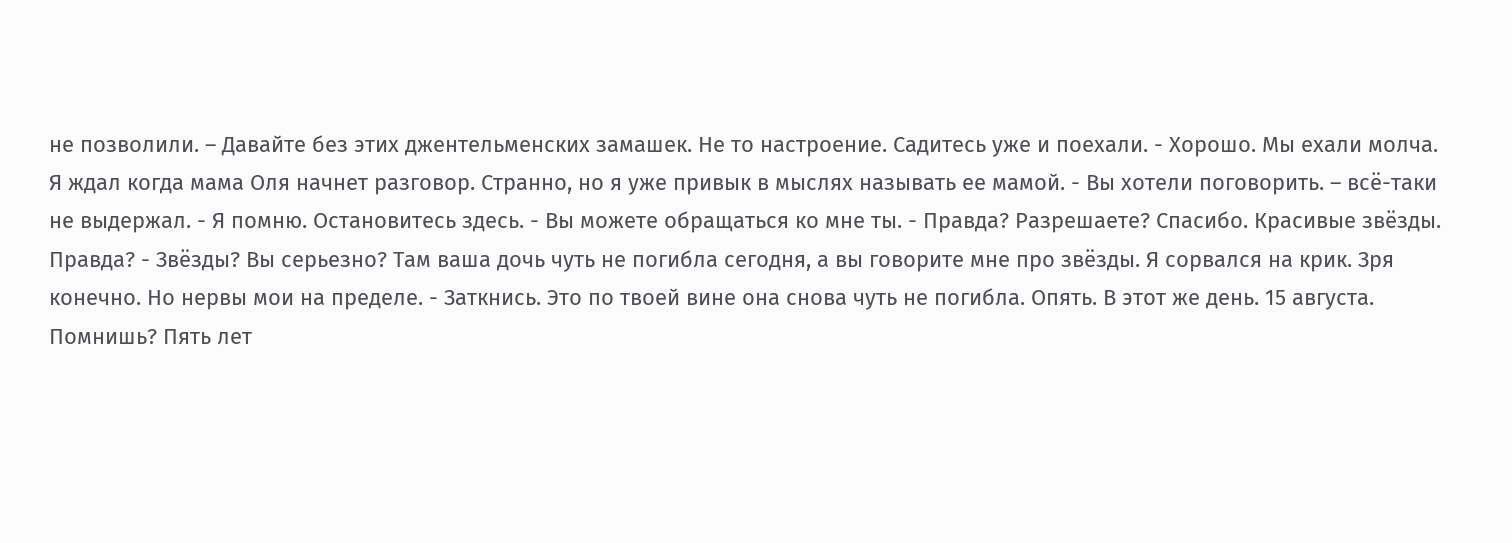не позволили. – Давайте без этих джентельменских замашек. Не то настроение. Садитесь уже и поехали. - Хорошо. Мы ехали молча. Я ждал когда мама Оля начнет разговор. Странно, но я уже привык в мыслях называть ее мамой. - Вы хотели поговорить. – всё-таки не выдержал. - Я помню. Остановитесь здесь. - Вы можете обращаться ко мне ты. - Правда? Разрешаете? Спасибо. Красивые звёзды. Правда? - Звёзды? Вы серьезно? Там ваша дочь чуть не погибла сегодня, а вы говорите мне про звёзды. Я сорвался на крик. Зря конечно. Но нервы мои на пределе. - Заткнись. Это по твоей вине она снова чуть не погибла. Опять. В этот же день. 15 августа. Помнишь? Пять лет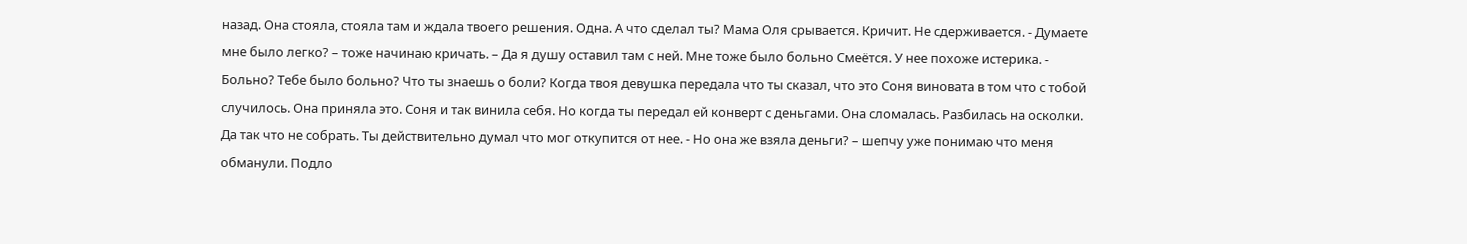назад. Она стояла, стояла там и ждала твоего решения. Одна. А что сделал ты? Мама Оля срывается. Кричит. Не сдерживается. - Думаете мне было легко? – тоже начинаю кричать. – Да я душу оставил там с ней. Мне тоже было больно Смеётся. У нее похоже истерика. - Больно? Тебе было больно? Что ты знаешь о боли? Когда твоя девушка передала что ты сказал, что это Соня виновата в том что с тобой случилось. Она приняла это. Соня и так винила себя. Но когда ты передал ей конверт с деньгами. Она сломалась. Разбилась на осколки. Да так что не собрать. Ты действительно думал что мог откупится от нее. - Но она же взяла деньги? – шепчу уже понимаю что меня обманули. Подло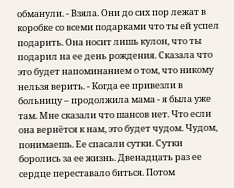обманули. - Взяла. Они до сих пор лежат в коробке со всеми подарками что ты ей успел подарить. Она носит лишь кулон, что ты подарил на ее день рождения. Сказала что это будет напоминанием о том, что никому нельзя верить. - Когда ее привезли в больницу – продолжила мама - я была уже там. Мне сказали что шансов нет. Что если она вернётся к нам, это будет чудом. Чудом, понимаешь. Ее спасали сутки. Сутки боролись за ее жизнь. Двенадцать раз ее сердце переставало биться. Потом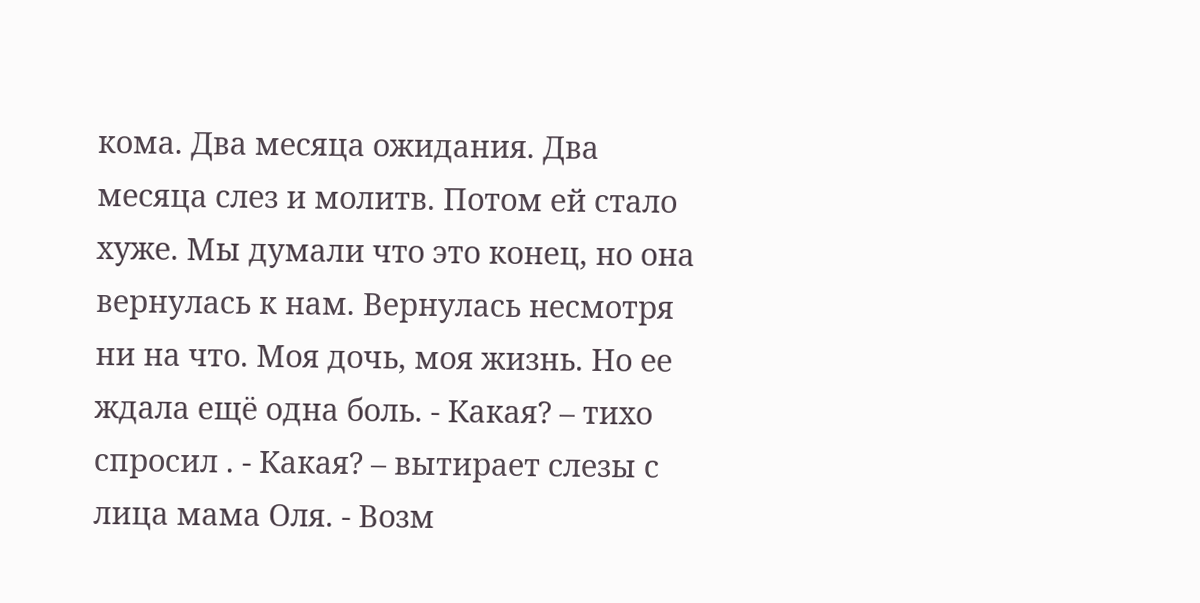кома. Два месяца ожидания. Два месяца слез и молитв. Потом ей стало хуже. Мы думали что это конец, но она вернулась к нам. Вернулась несмотря ни на что. Моя дочь, моя жизнь. Но ее ждала ещё одна боль. - Какая? – тихо спросил . - Какая? – вытирает слезы с лица мама Оля. - Возм